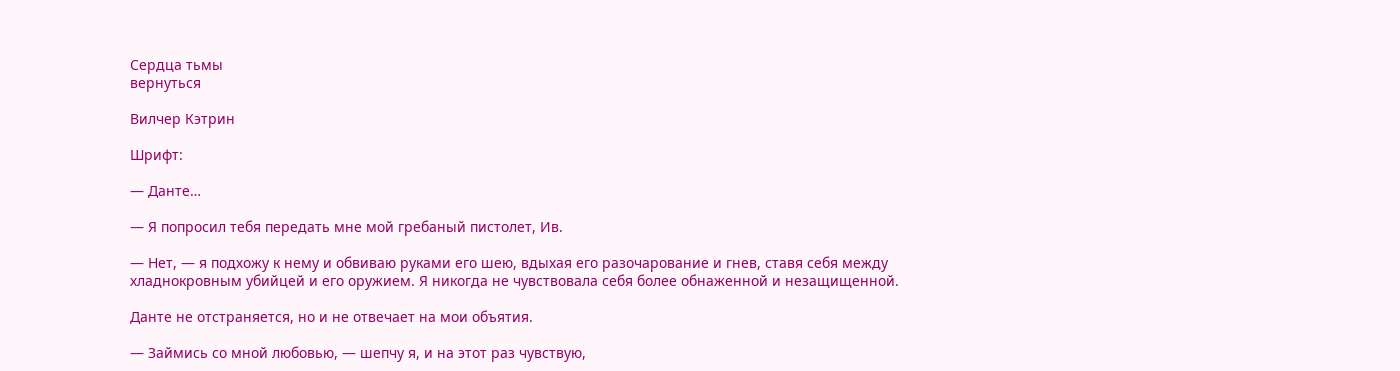Сердца тьмы
вернуться

Вилчер Кэтрин

Шрифт:

— Данте…

— Я попросил тебя передать мне мой гребаный пистолет, Ив.

— Нет, — я подхожу к нему и обвиваю руками его шею, вдыхая его разочарование и гнев, ставя себя между хладнокровным убийцей и его оружием. Я никогда не чувствовала себя более обнаженной и незащищенной.

Данте не отстраняется, но и не отвечает на мои объятия.

— Займись со мной любовью, — шепчу я, и на этот раз чувствую,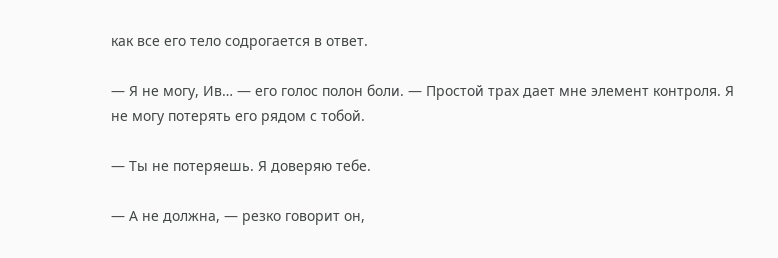как все его тело содрогается в ответ.

— Я не могу, Ив… — его голос полон боли. — Простой трах дает мне элемент контроля. Я не могу потерять его рядом с тобой.

— Ты не потеряешь. Я доверяю тебе.

— А не должна, — резко говорит он,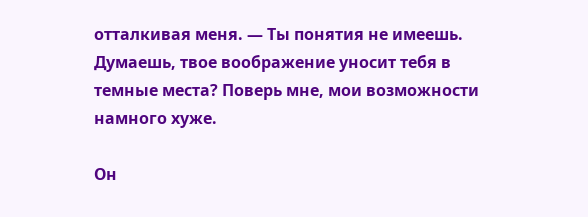отталкивая меня. — Ты понятия не имеешь. Думаешь, твое воображение уносит тебя в темные места? Поверь мне, мои возможности намного хуже.

Он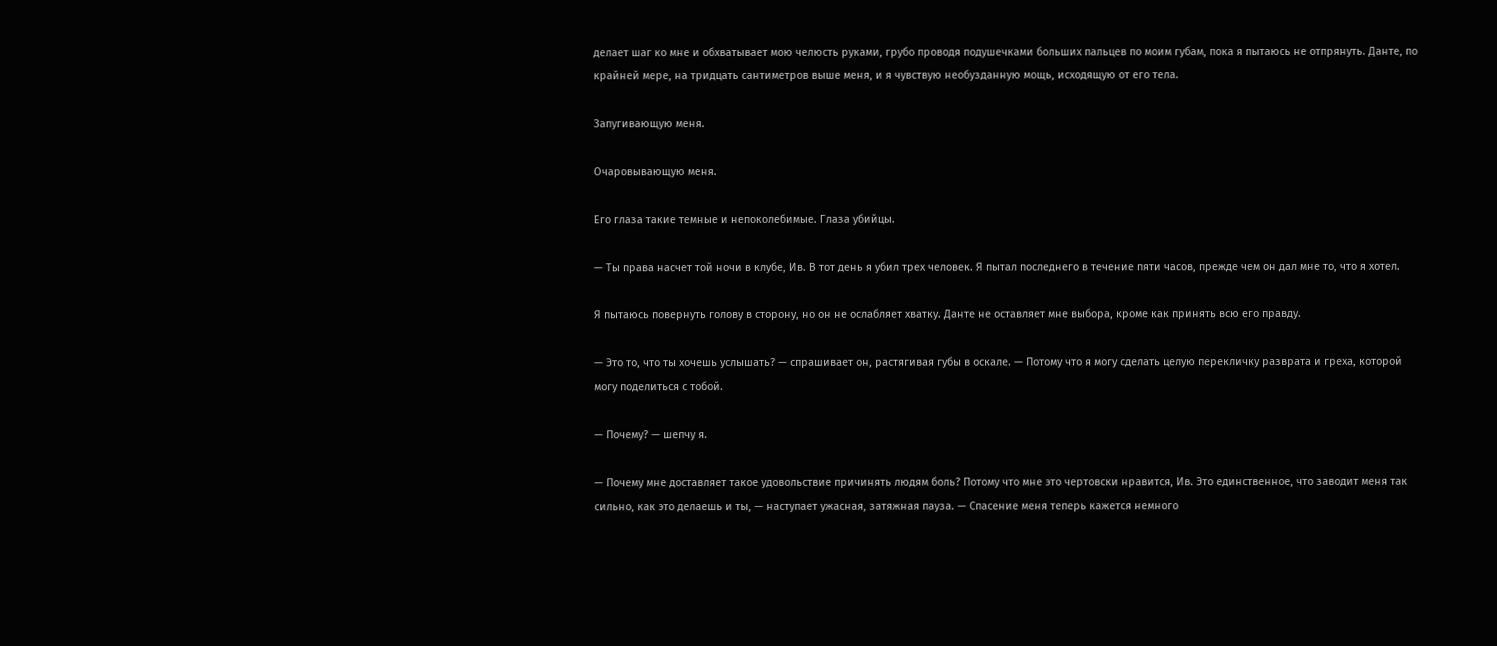делает шаг ко мне и обхватывает мою челюсть руками, грубо проводя подушечками больших пальцев по моим губам, пока я пытаюсь не отпрянуть. Данте, по крайней мере, на тридцать сантиметров выше меня, и я чувствую необузданную мощь, исходящую от его тела.

Запугивающую меня.

Очаровывающую меня.

Его глаза такие темные и непоколебимые. Глаза убийцы.

— Ты права насчет той ночи в клубе, Ив. В тот день я убил трех человек. Я пытал последнего в течение пяти часов, прежде чем он дал мне то, что я хотел.

Я пытаюсь повернуть голову в сторону, но он не ослабляет хватку. Данте не оставляет мне выбора, кроме как принять всю его правду.

— Это то, что ты хочешь услышать? — спрашивает он, растягивая губы в оскале. — Потому что я могу сделать целую перекличку разврата и греха, которой могу поделиться с тобой.

— Почему? — шепчу я.

— Почему мне доставляет такое удовольствие причинять людям боль? Потому что мне это чертовски нравится, Ив. Это единственное, что заводит меня так сильно, как это делаешь и ты, — наступает ужасная, затяжная пауза. — Спасение меня теперь кажется немного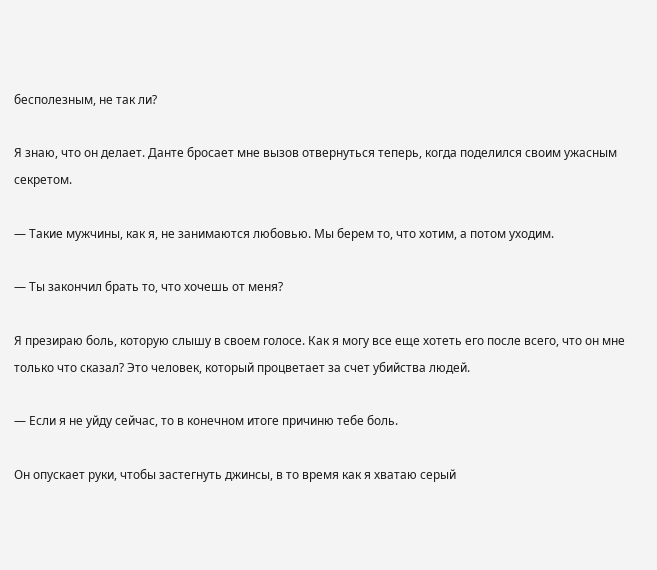бесполезным, не так ли?

Я знаю, что он делает. Данте бросает мне вызов отвернуться теперь, когда поделился своим ужасным секретом.

— Такие мужчины, как я, не занимаются любовью. Мы берем то, что хотим, а потом уходим.

— Ты закончил брать то, что хочешь от меня?

Я презираю боль, которую слышу в своем голосе. Как я могу все еще хотеть его после всего, что он мне только что сказал? Это человек, который процветает за счет убийства людей.

— Если я не уйду сейчас, то в конечном итоге причиню тебе боль.

Он опускает руки, чтобы застегнуть джинсы, в то время как я хватаю серый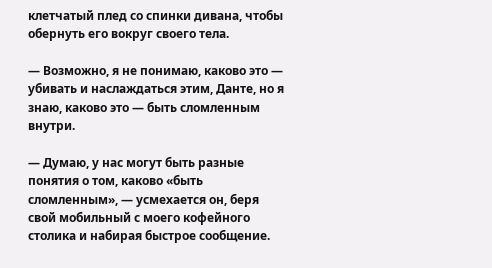клетчатый плед со спинки дивана, чтобы обернуть его вокруг своего тела.

— Возможно, я не понимаю, каково это — убивать и наслаждаться этим, Данте, но я знаю, каково это — быть сломленным внутри.

— Думаю, у нас могут быть разные понятия о том, каково «быть сломленным», — усмехается он, беря свой мобильный с моего кофейного столика и набирая быстрое сообщение.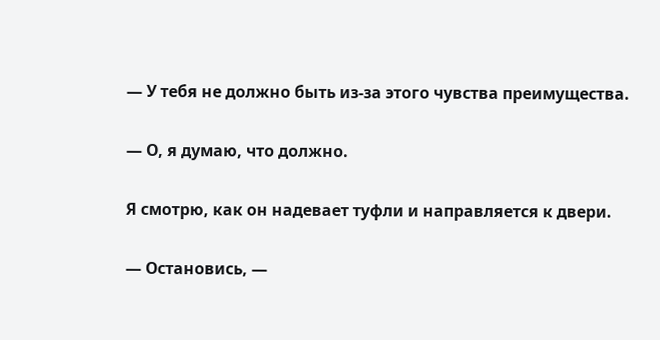— У тебя не должно быть из-за этого чувства преимущества.

— О, я думаю, что должно.

Я смотрю, как он надевает туфли и направляется к двери.

— Остановись, —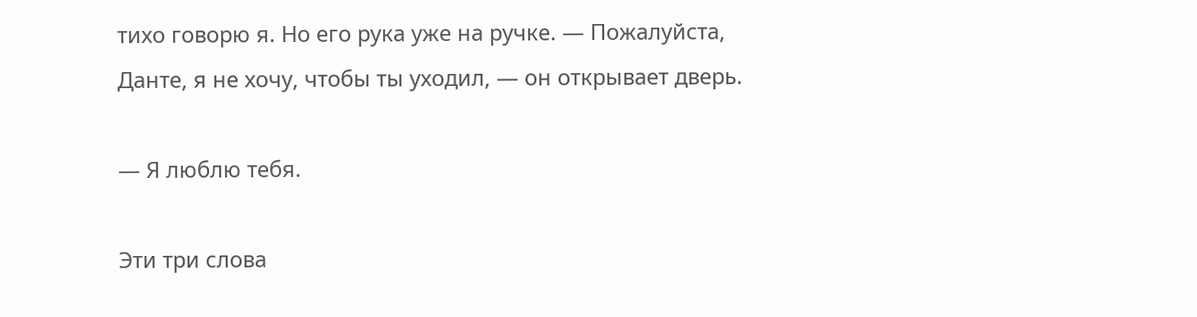тихо говорю я. Но его рука уже на ручке. — Пожалуйста, Данте, я не хочу, чтобы ты уходил, — он открывает дверь.

— Я люблю тебя.

Эти три слова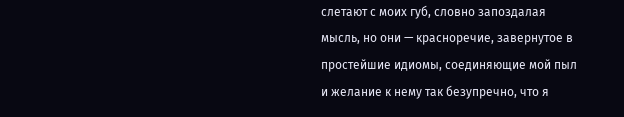слетают с моих губ, словно запоздалая мысль, но они — красноречие, завернутое в простейшие идиомы, соединяющие мой пыл и желание к нему так безупречно, что я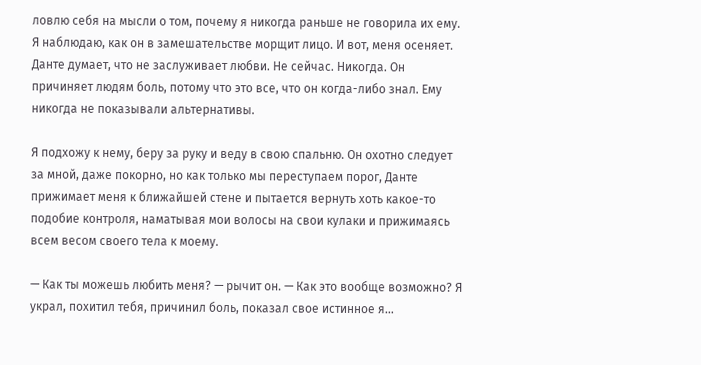ловлю себя на мысли о том, почему я никогда раньше не говорила их ему. Я наблюдаю, как он в замешательстве морщит лицо. И вот, меня осеняет. Данте думает, что не заслуживает любви. Не сейчас. Никогда. Он причиняет людям боль, потому что это все, что он когда-либо знал. Ему никогда не показывали альтернативы.

Я подхожу к нему, беру за руку и веду в свою спальню. Он охотно следует за мной, даже покорно, но как только мы переступаем порог, Данте прижимает меня к ближайшей стене и пытается вернуть хоть какое-то подобие контроля, наматывая мои волосы на свои кулаки и прижимаясь всем весом своего тела к моему.

— Как ты можешь любить меня? — рычит он. — Как это вообще возможно? Я украл, похитил тебя, причинил боль, показал свое истинное я…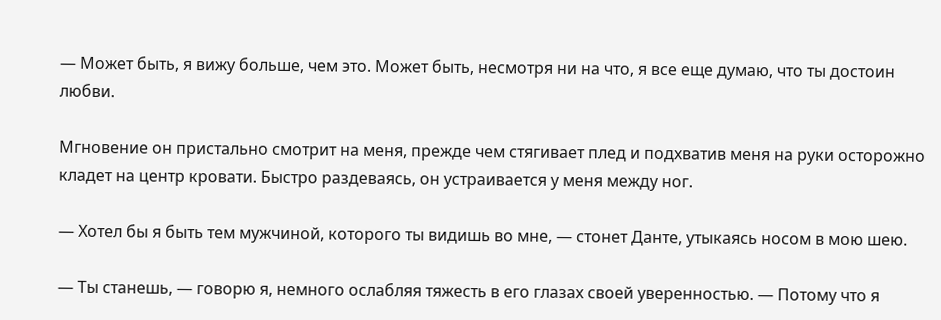— Может быть, я вижу больше, чем это. Может быть, несмотря ни на что, я все еще думаю, что ты достоин любви.

Мгновение он пристально смотрит на меня, прежде чем стягивает плед и подхватив меня на руки осторожно кладет на центр кровати. Быстро раздеваясь, он устраивается у меня между ног.

— Хотел бы я быть тем мужчиной, которого ты видишь во мне, — стонет Данте, утыкаясь носом в мою шею.

— Ты станешь, — говорю я, немного ослабляя тяжесть в его глазах своей уверенностью. — Потому что я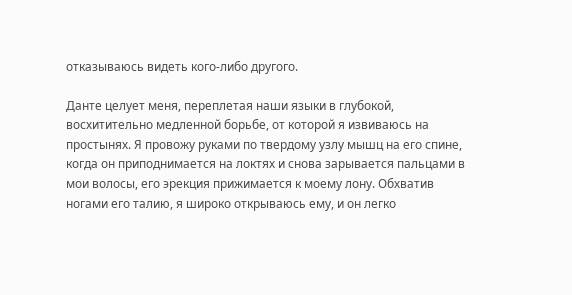отказываюсь видеть кого-либо другого.

Данте целует меня, переплетая наши языки в глубокой, восхитительно медленной борьбе, от которой я извиваюсь на простынях. Я провожу руками по твердому узлу мышц на его спине, когда он приподнимается на локтях и снова зарывается пальцами в мои волосы, его эрекция прижимается к моему лону. Обхватив ногами его талию, я широко открываюсь ему, и он легко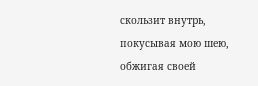скользит внутрь, покусывая мою шею, обжигая своей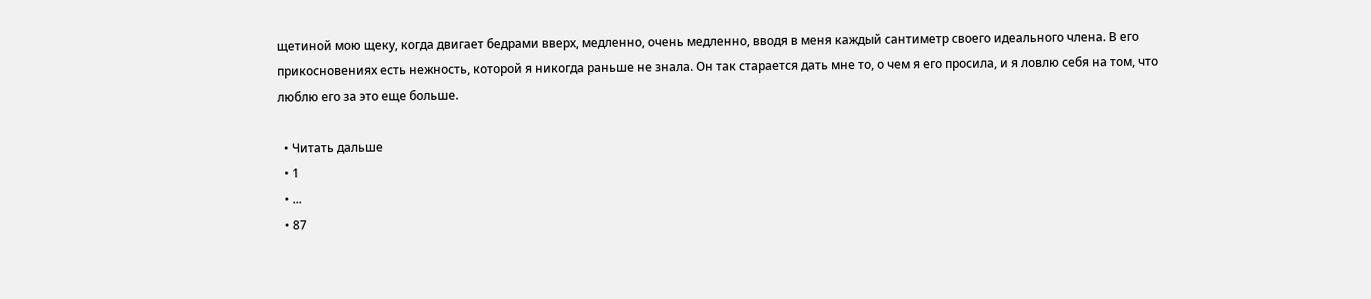щетиной мою щеку, когда двигает бедрами вверх, медленно, очень медленно, вводя в меня каждый сантиметр своего идеального члена. В его прикосновениях есть нежность, которой я никогда раньше не знала. Он так старается дать мне то, о чем я его просила, и я ловлю себя на том, что люблю его за это еще больше.

  • Читать дальше
  • 1
  • ...
  • 87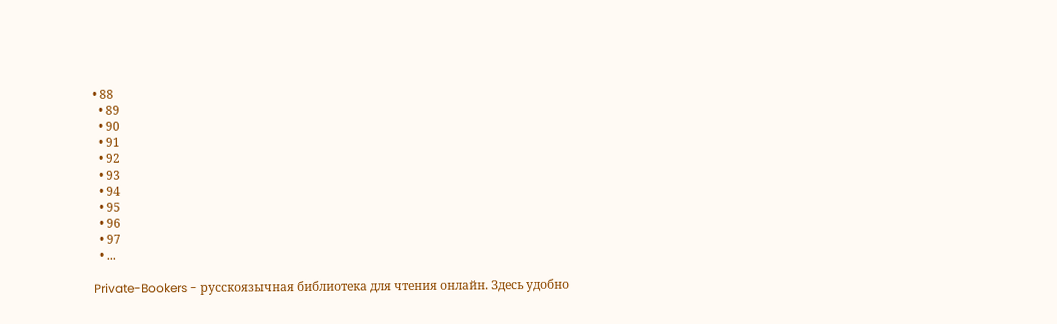• 88
  • 89
  • 90
  • 91
  • 92
  • 93
  • 94
  • 95
  • 96
  • 97
  • ...

Private-Bookers - русскоязычная библиотека для чтения онлайн. Здесь удобно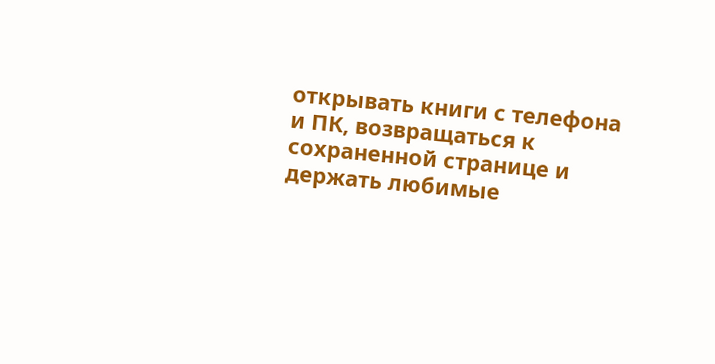открывать книги с телефона и ПК, возвращаться к сохраненной странице и держать любимые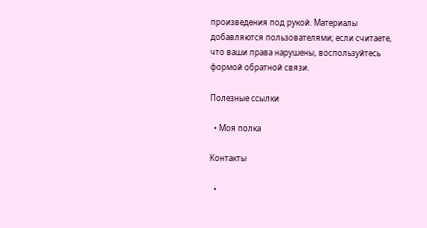произведения под рукой. Материалы добавляются пользователями; если считаете, что ваши права нарушены, воспользуйтесь формой обратной связи.

Полезные ссылки

  • Моя полка

Контакты

  •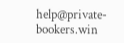help@private-bookers.win